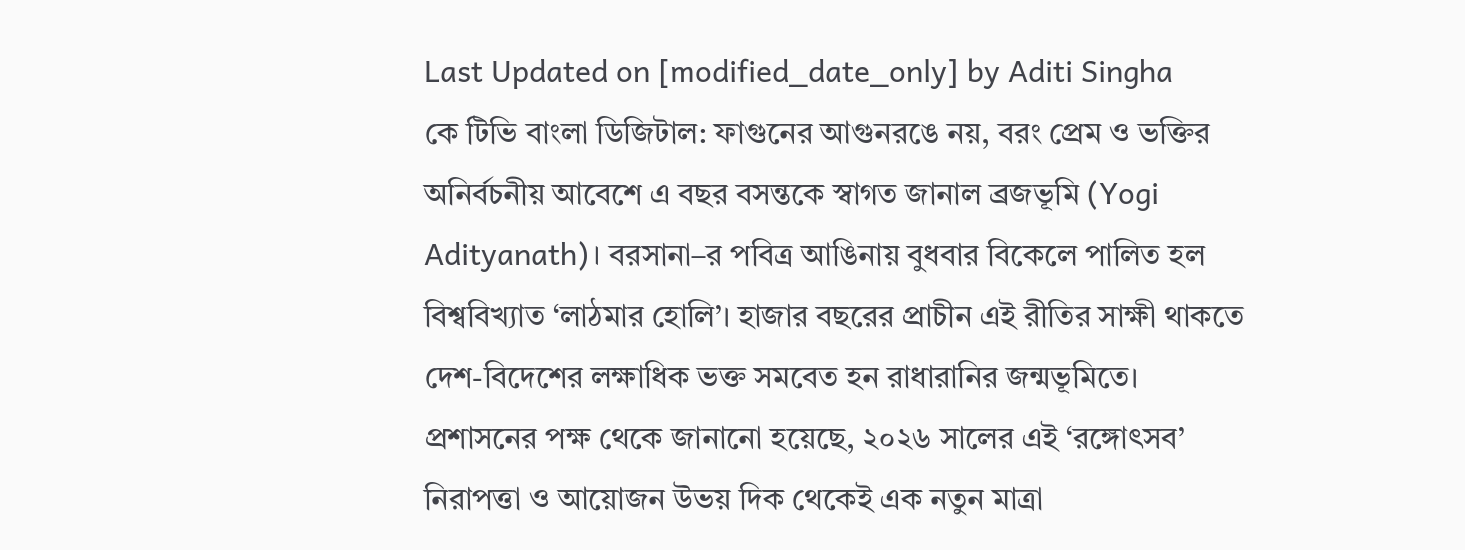Last Updated on [modified_date_only] by Aditi Singha
কে টিভি বাংলা ডিজিটাল: ফাগুনের আগুনরঙে নয়, বরং প্রেম ও ভক্তির অনির্বচনীয় আবেশে এ বছর বসন্তকে স্বাগত জানাল ব্রজভূমি (Yogi Adityanath)। বরসানা–র পবিত্র আঙিনায় বুধবার বিকেলে পালিত হল বিশ্ববিখ্যাত ‘লাঠমার হোলি’। হাজার বছরের প্রাচীন এই রীতির সাক্ষী থাকতে দেশ-বিদেশের লক্ষাধিক ভক্ত সমবেত হন রাধারানির জন্মভূমিতে। প্রশাসনের পক্ষ থেকে জানানো হয়েছে, ২০২৬ সালের এই ‘রঙ্গোৎসব’ নিরাপত্তা ও আয়োজন উভয় দিক থেকেই এক নতুন মাত্রা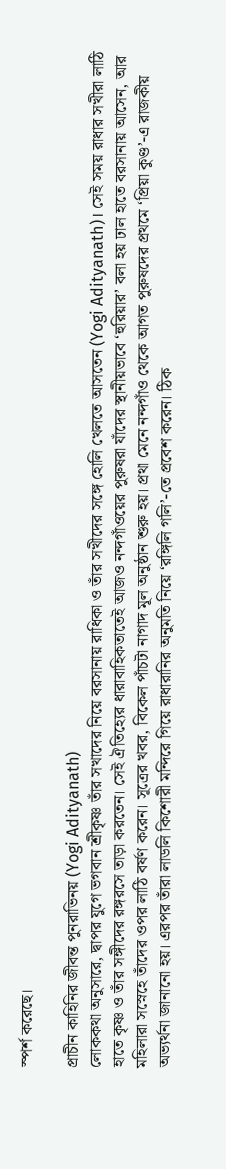স্পর্শ করেছে।

প্রাচীন কাহিনির জীবন্ত পুনরাভিনয় (Yogi Adityanath)
লোককথা অনুসারে, দ্বাপর যুগে ভগবান শ্রীকৃষ্ণ তাঁর সখাদের নিয়ে বরসানায় রাধিকা ও তাঁর সখীদের সঙ্গে হোলি খেলতে আসতেন (Yogi Adityanath)। সেই সময় রাধার সখীরা লাঠি হাতে কৃষ্ণ ও তাঁর সঙ্গীদের রঙ্গরসে তাড়া করতেন। সেই ঐতিহ্যের ধারাবাহিকতাতেই আজও নন্দগাঁওয়ের পুরুষরা যাঁদের স্থানীয়ভাবে ‘হুরিয়ার’ বলা হয় ঢাল হাতে বরসানায় আসেন, আর মহিলারা সস্নেহে তাঁদের ওপর লাঠি বর্ষণ করেন। সূত্রের খবর, বিকেল পাঁচটা নাগাদ মূল অনুষ্ঠান শুরু হয়। প্রথা মেনে নন্দগাঁও থেকে আগত পুরুষদের প্রথমে ‘প্রিয়া কুণ্ড’-এ রাজকীয় অভ্যর্থনা জানানো হয়। এরপর তাঁরা লাডলি কিশোরী মন্দিরে গিয়ে রাধারানির অনুমতি নিয়ে ‘রঙ্গিলি গলি’-তে প্রবেশ করেন। ঠিক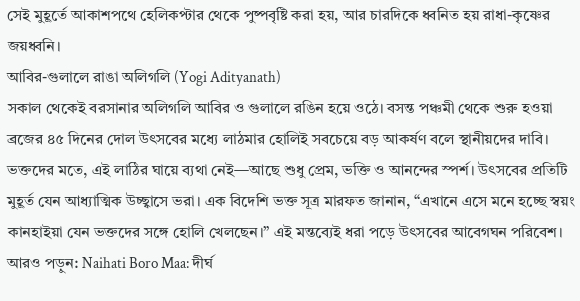সেই মুহূর্তে আকাশপথে হেলিকপ্টার থেকে পুষ্পবৃষ্টি করা হয়, আর চারদিকে ধ্বনিত হয় রাধা-কৃষ্ণের জয়ধ্বনি।
আবির-গুলালে রাঙা অলিগলি (Yogi Adityanath)
সকাল থেকেই বরসানার অলিগলি আবির ও গুলালে রঙিন হয়ে ওঠে। বসন্ত পঞ্চমী থেকে শুরু হওয়া ব্রজের ৪৫ দিনের দোল উৎসবের মধ্যে লাঠমার হোলিই সবচেয়ে বড় আকর্ষণ বলে স্থানীয়দের দাবি। ভক্তদের মতে, এই লাঠির ঘায়ে ব্যথা নেই—আছে শুধু প্রেম, ভক্তি ও আনন্দের স্পর্শ। উৎসবের প্রতিটি মুহূর্ত যেন আধ্যাত্মিক উচ্ছ্বাসে ভরা। এক বিদেশি ভক্ত সূত্র মারফত জানান, “এখানে এসে মনে হচ্ছে স্বয়ং কানহাইয়া যেন ভক্তদের সঙ্গে হোলি খেলছেন।” এই মন্তব্যেই ধরা পড়ে উৎসবের আবেগঘন পরিবেশ।
আরও পড়ুন: Naihati Boro Maa: দীর্ঘ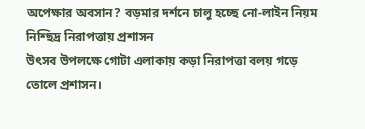অপেক্ষার অবসান? বড়মার দর্শনে চালু হচ্ছে নো-লাইন নিয়ম
নিশ্ছিদ্র নিরাপত্তায় প্রশাসন
উৎসব উপলক্ষে গোটা এলাকায় কড়া নিরাপত্তা বলয় গড়ে তোলে প্রশাসন।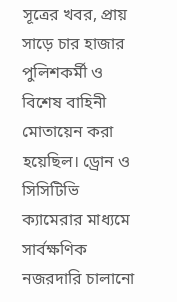সূত্রের খবর, প্রায় সাড়ে চার হাজার পুলিশকর্মী ও বিশেষ বাহিনী মোতায়েন করা হয়েছিল। ড্রোন ও সিসিটিভি ক্যামেরার মাধ্যমে সার্বক্ষণিক নজরদারি চালানো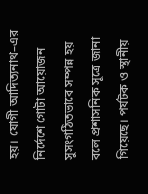হয়। যোগী আদিত্যনাথ–এর নির্দেশে গোটা আয়োজন সুসংগঠিতভাবে সম্পন্ন হয় বলে প্রশাসনিক সূত্রে জানা গিয়েছে। পর্যটক ও স্থানীয়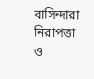বাসিন্দারা নিরাপত্তা ও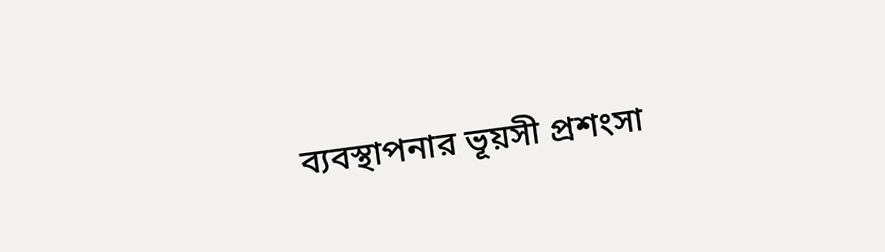ব্যবস্থাপনার ভূয়সী প্রশংসা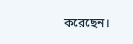করেছেন।